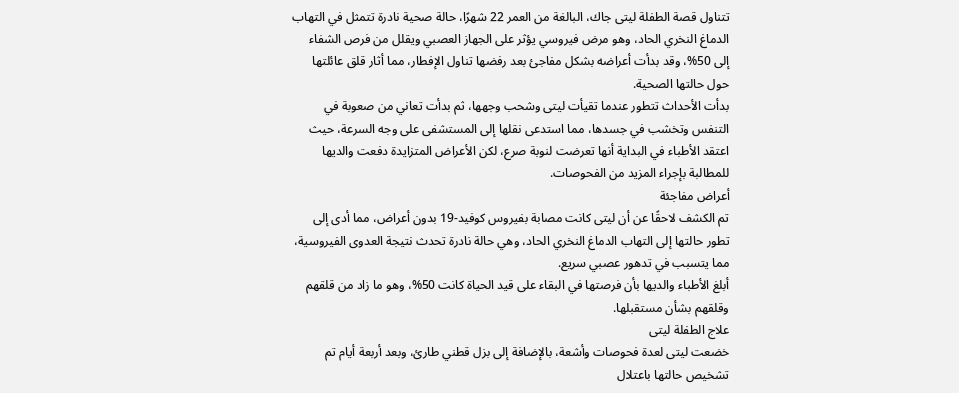تتناول قصة الطفلة ليتى جاك، البالغة من العمر 22 شهرًا، حالة صحية نادرة تتمثل في التهاب الدماغ النخري الحاد، وهو مرض فيروسي يؤثر على الجهاز العصبي ويقلل من فرص الشفاء إلى 50%، وقد بدأت أعراضه بشكل مفاجئ بعد رفضها تناول الإفطار، مما أثار قلق عائلتها حول حالتها الصحية.
بدأت الأحداث تتطور عندما تقيأت ليتى وشحب وجهها، ثم بدأت تعاني من صعوبة في التنفس وتخشب في جسدها، مما استدعى نقلها إلى المستشفى على وجه السرعة، حيث اعتقد الأطباء في البداية أنها تعرضت لنوبة صرع، لكن الأعراض المتزايدة دفعت والديها للمطالبة بإجراء المزيد من الفحوصات.
أعراض مفاجئة
تم الكشف لاحقًا عن أن ليتى كانت مصابة بفيروس كوفيد-19 بدون أعراض، مما أدى إلى تطور حالتها إلى التهاب الدماغ النخري الحاد، وهي حالة نادرة تحدث نتيجة العدوى الفيروسية، مما يتسبب في تدهور عصبي سريع.
أبلغ الأطباء والديها بأن فرصتها في البقاء على قيد الحياة كانت 50%، وهو ما زاد من قلقهم وقلقهم بشأن مستقبلها.
علاج الطفلة ليتى
خضعت ليتى لعدة فحوصات وأشعة، بالإضافة إلى بزل قطني طارئ، وبعد أربعة أيام تم تشخيص حالتها باعتلال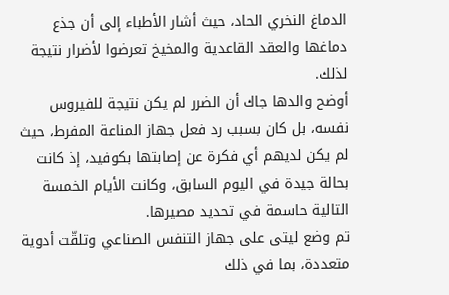الدماغ النخري الحاد، حيث أشار الأطباء إلى أن جذع دماغها والعقد القاعدية والمخيخ تعرضوا لأضرار نتيجة لذلك.
أوضح والدها جاك أن الضرر لم يكن نتيجة للفيروس نفسه، بل كان بسبب رد فعل جهاز المناعة المفرط، حيث لم يكن لديهم أي فكرة عن إصابتها بكوفيد، إذ كانت بحالة جيدة في اليوم السابق، وكانت الأيام الخمسة التالية حاسمة في تحديد مصيرها.
تم وضع ليتى على جهاز التنفس الصناعي وتلقّت أدوية متعددة، بما في ذلك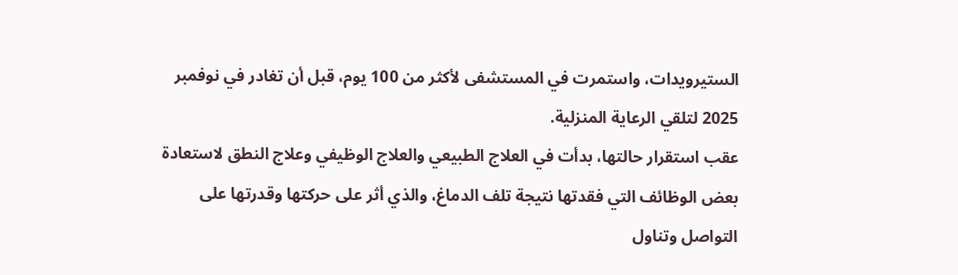الستيرويدات، واستمرت في المستشفى لأكثر من 100 يوم، قبل أن تغادر في نوفمبر 2025 لتلقي الرعاية المنزلية.
عقب استقرار حالتها، بدأت في العلاج الطبيعي والعلاج الوظيفي وعلاج النطق لاستعادة بعض الوظائف التي فقدتها نتيجة تلف الدماغ، والذي أثر على حركتها وقدرتها على التواصل وتناول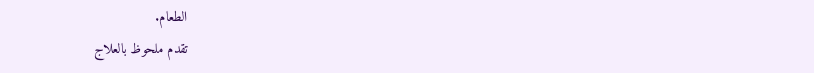الطعام.
تقدم ملحوظ بالعلاج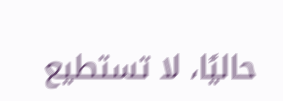حاليًا، لا تستطيع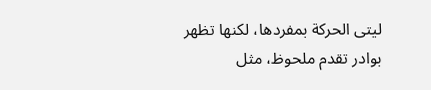ليتى الحركة بمفردها، لكنها تظهر بوادر تقدم ملحوظ، مثل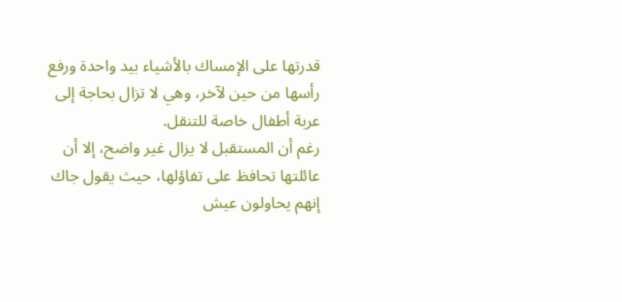قدرتها على الإمساك بالأشياء بيد واحدة ورفع رأسها من حين لآخر، وهي لا تزال بحاجة إلى عربة أطفال خاصة للتنقل.
رغم أن المستقبل لا يزال غير واضح، إلا أن عائلتها تحافظ على تفاؤلها، حيث يقول جاك إنهم يحاولون عيش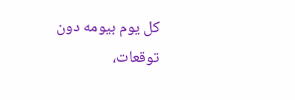كل يوم بيومه دون توقعات،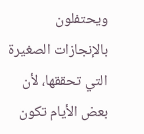ويحتفلون بالإنجازات الصغيرة التي تحققها، لأن بعض الأيام تكون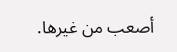أصعب من غيرها.